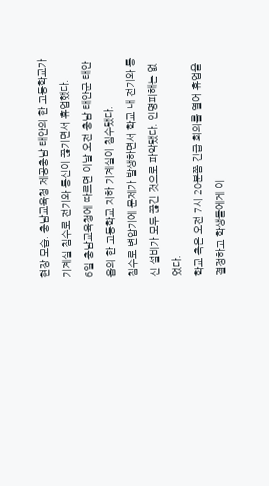현장 모습. 충남교육청 제공충남 태안의 한 고등학교가 기계실 침수로 전기와 통신이 끊기면서 휴업했다.
6일 충남교육청에 따르면 이날 오전 충남 태안군 태안읍의 한 고등학교 지하 기계실이 침수됐다.
침수로 변압기에 문제가 발생하면서 학교 내 전기와 통신 설비가 모두 끊긴 것으로 파악됐다. 인명피해는 없었다.
학교 측은 오전 7시 20분쯤 긴급 회의를 열어 휴업을 결정하고 학생들에게 이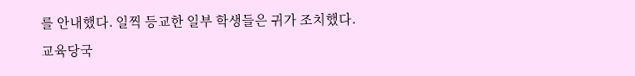를 안내했다. 일찍 등교한 일부 학생들은 귀가 조치했다.
교육당국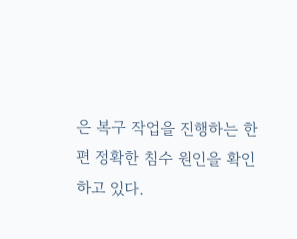은 복구 작업을 진행하는 한편 정확한 침수 원인을 확인하고 있다.